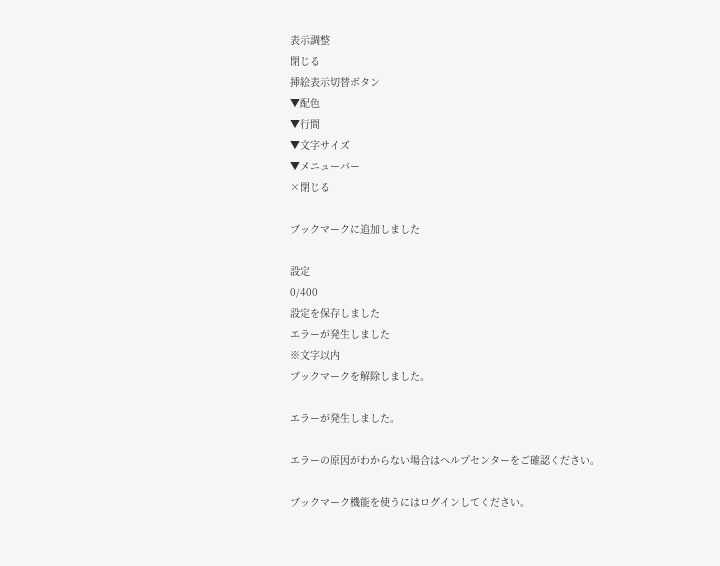表示調整
閉じる
挿絵表示切替ボタン
▼配色
▼行間
▼文字サイズ
▼メニューバー
×閉じる

ブックマークに追加しました

設定
0/400
設定を保存しました
エラーが発生しました
※文字以内
ブックマークを解除しました。

エラーが発生しました。

エラーの原因がわからない場合はヘルプセンターをご確認ください。

ブックマーク機能を使うにはログインしてください。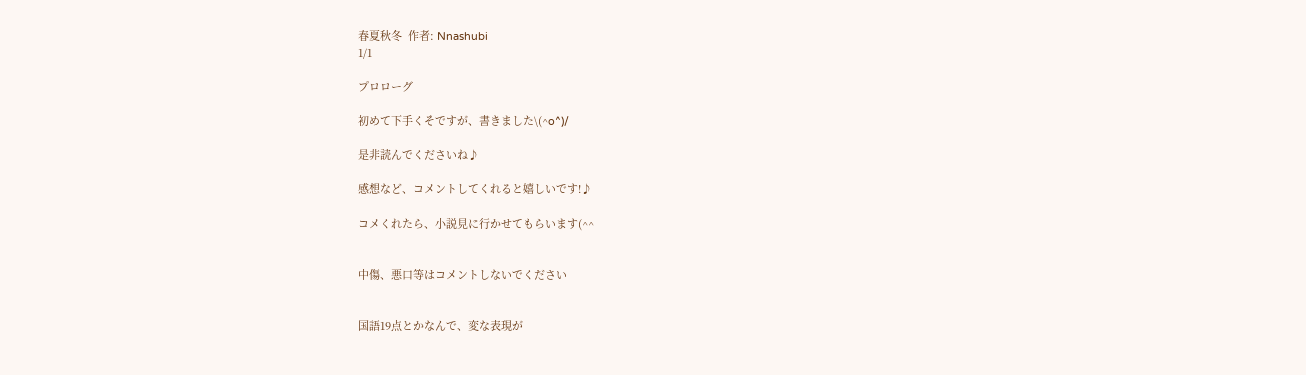春夏秋冬  作者: Nnashubi
1/1

プロローグ

初めて下手くそですが、書きました\(^o^)/

是非読んでくださいね♪

感想など、コメントしてくれると嬉しいです!♪

コメくれたら、小説見に行かせてもらいます(^^


中傷、悪口等はコメントしないでください


国語19点とかなんで、変な表現が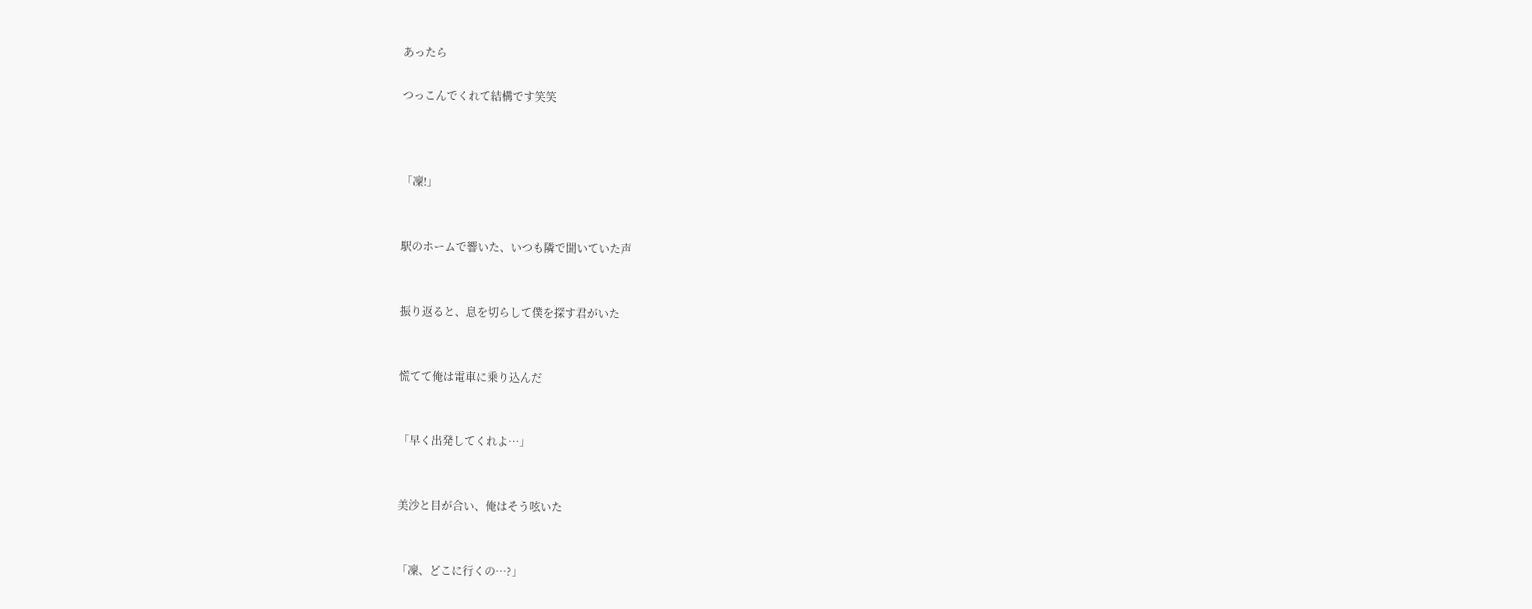あったら

つっこんでくれて結構です笑笑



「凜!」


駅のホームで響いた、いつも隣で聞いていた声


振り返ると、息を切らして僕を探す君がいた


慌てて俺は電車に乗り込んだ


「早く出発してくれよ…」


美沙と目が合い、俺はそう呟いた


「凜、どこに行くの…?」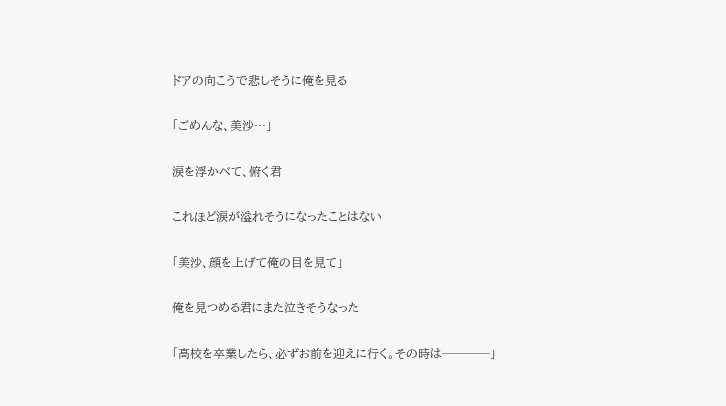ドアの向こうで悲しそうに俺を見る


「ごめんな、美沙…」


涙を浮かべて、俯く君


これほど涙が溢れそうになったことはない


「美沙、顔を上げて俺の目を見て」


俺を見つめる君にまた泣きそうなった


「高校を卒業したら、必ずお前を迎えに行く。その時は────」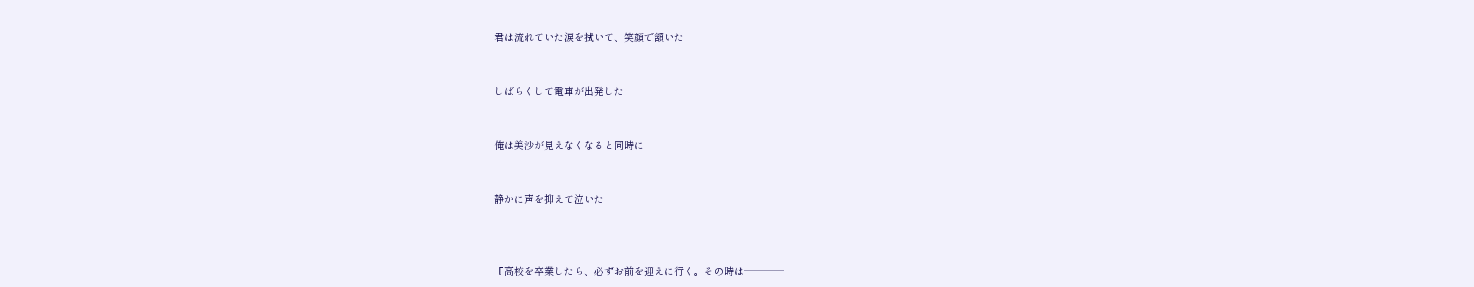君は流れていた涙を拭いて、笑顔で頷いた


しばらくして電車が出発した


俺は美沙が見えなくなると同時に


静かに声を抑えて泣いた



『高校を卒業したら、必ずお前を迎えに行く。その時は────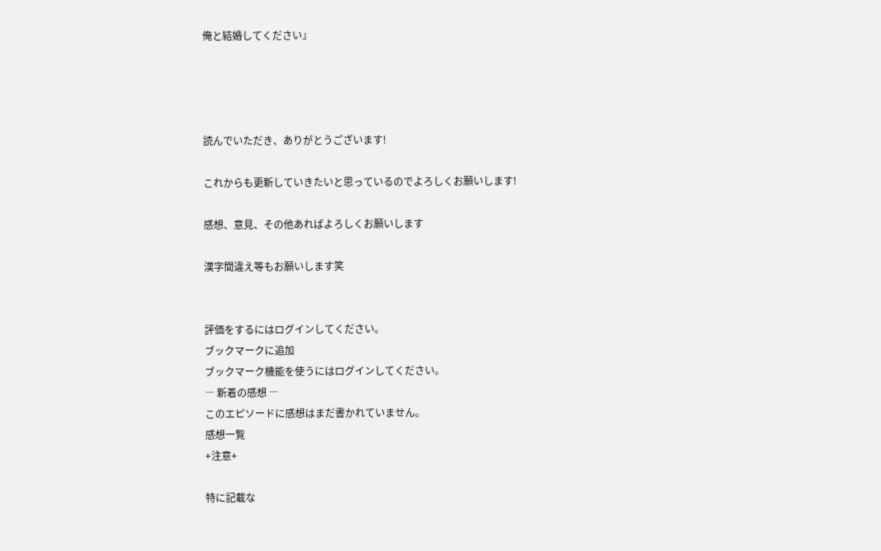俺と結婚してください』




読んでいただき、ありがとうございます!

これからも更新していきたいと思っているのでよろしくお願いします!

感想、意見、その他あればよろしくお願いします

漢字間違え等もお願いします笑


評価をするにはログインしてください。
ブックマークに追加
ブックマーク機能を使うにはログインしてください。
― 新着の感想 ―
このエピソードに感想はまだ書かれていません。
感想一覧
+注意+

特に記載な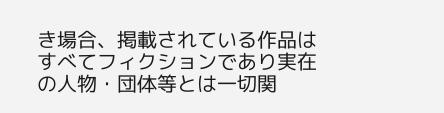き場合、掲載されている作品はすべてフィクションであり実在の人物・団体等とは一切関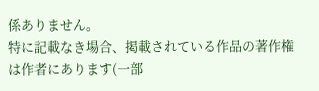係ありません。
特に記載なき場合、掲載されている作品の著作権は作者にあります(一部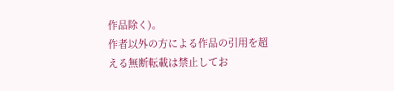作品除く)。
作者以外の方による作品の引用を超える無断転載は禁止してお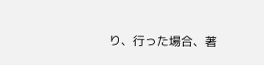り、行った場合、著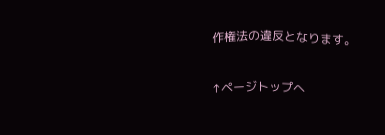作権法の違反となります。

↑ページトップへ